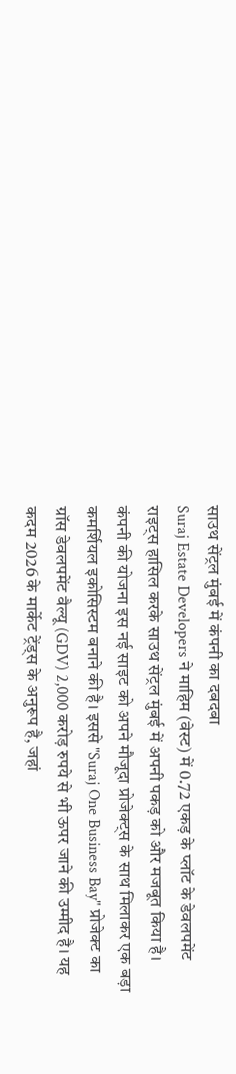साउथ सेंट्रल मुंबई में कंपनी का दबदबा
Suraj Estate Developers ने माहिम (वेस्ट) में 0.72 एकड़ के प्लॉट के डेवलपमेंट राइट्स हासिल करके साउथ सेंट्रल मुंबई में अपनी पकड़ को और मजबूत किया है। कंपनी की योजना इस नई साइट को अपने मौजूदा प्रोजेक्ट्स के साथ मिलाकर एक बड़ा कमर्शियल इकोसिस्टम बनाने की है। इससे "Suraj One Business Bay" प्रोजेक्ट का ग्रॉस डेवलपमेंट वैल्यू (GDV) 2,000 करोड़ रुपये से भी ऊपर जाने की उम्मीद है। यह कदम 2026 के मार्केट ट्रेंड्स के अनुरूप है, जहां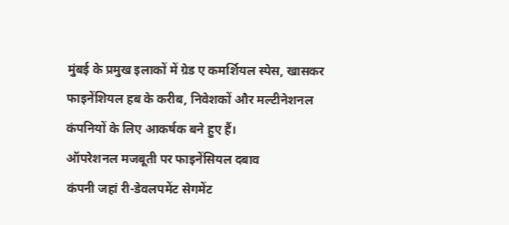मुंबई के प्रमुख इलाकों में ग्रेड ए कमर्शियल स्पेस, खासकर फाइनेंशियल हब के करीब, निवेशकों और मल्टीनेशनल कंपनियों के लिए आकर्षक बने हुए हैं।
ऑपरेशनल मजबूती पर फाइनेंसियल दबाव
कंपनी जहां री-डेवलपमेंट सेगमेंट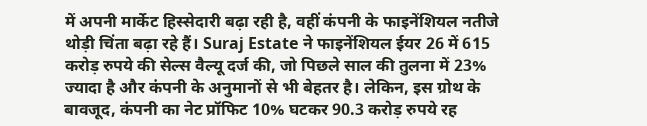में अपनी मार्केट हिस्सेदारी बढ़ा रही है, वहीं कंपनी के फाइनेंशियल नतीजे थोड़ी चिंता बढ़ा रहे हैं। Suraj Estate ने फाइनेंशियल ईयर 26 में 615 करोड़ रुपये की सेल्स वैल्यू दर्ज की, जो पिछले साल की तुलना में 23% ज्यादा है और कंपनी के अनुमानों से भी बेहतर है। लेकिन, इस ग्रोथ के बावजूद, कंपनी का नेट प्रॉफिट 10% घटकर 90.3 करोड़ रुपये रह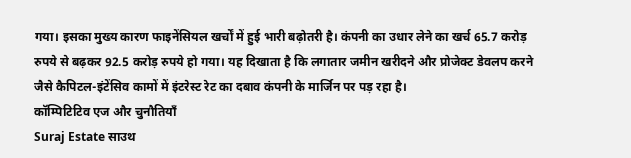गया। इसका मुख्य कारण फाइनेंसियल खर्चों में हुई भारी बढ़ोतरी है। कंपनी का उधार लेने का खर्च 65.7 करोड़ रुपये से बढ़कर 92.5 करोड़ रुपये हो गया। यह दिखाता है कि लगातार जमीन खरीदने और प्रोजेक्ट डेवलप करने जैसे कैपिटल-इंटेंसिव कामों में इंटरेस्ट रेट का दबाव कंपनी के मार्जिन पर पड़ रहा है।
कॉम्पिटिटिव एज और चुनौतियाँ
Suraj Estate साउथ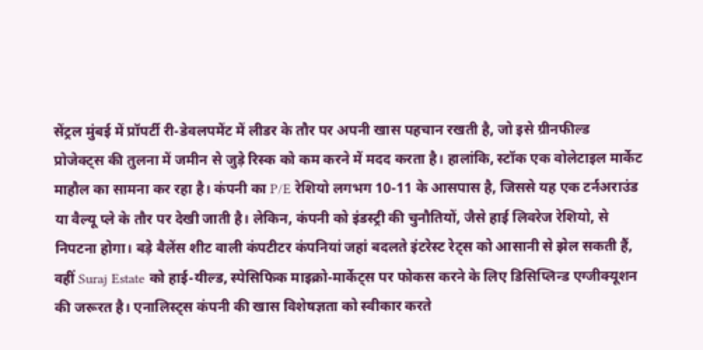सेंट्रल मुंबई में प्रॉपर्टी री-डेवलपमेंट में लीडर के तौर पर अपनी खास पहचान रखती है, जो इसे ग्रीनफील्ड प्रोजेक्ट्स की तुलना में जमीन से जुड़े रिस्क को कम करने में मदद करता है। हालांकि, स्टॉक एक वोलेटाइल मार्केट माहौल का सामना कर रहा है। कंपनी का P/E रेशियो लगभग 10-11 के आसपास है, जिससे यह एक टर्नअराउंड या वैल्यू प्ले के तौर पर देखी जाती है। लेकिन, कंपनी को इंडस्ट्री की चुनौतियों, जैसे हाई लिवरेज रेशियो, से निपटना होगा। बड़े बैलेंस शीट वाली कंपटीटर कंपनियां जहां बदलते इंटरेस्ट रेट्स को आसानी से झेल सकती हैं, वहीं Suraj Estate को हाई-यील्ड, स्पेसिफिक माइक्रो-मार्केट्स पर फोकस करने के लिए डिसिप्लिन्ड एग्जीक्यूशन की जरूरत है। एनालिस्ट्स कंपनी की खास विशेषज्ञता को स्वीकार करते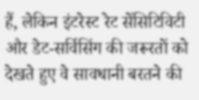हैं, लेकिन इंटरेस्ट रेट सेंसिटिविटी और डेट-सर्विसिंग की जरूरतों को देखते हुए वे सावधानी बरतने की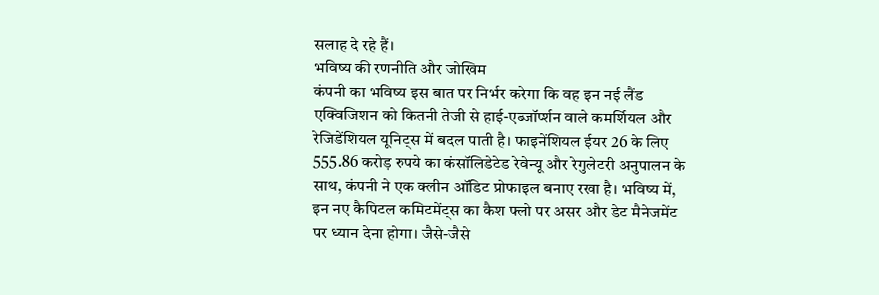सलाह दे रहे हैं।
भविष्य की रणनीति और जोखिम
कंपनी का भविष्य इस बात पर निर्भर करेगा कि वह इन नई लैंड एक्विजिशन को कितनी तेजी से हाई-एब्जॉर्प्शन वाले कमर्शियल और रेजिडेंशियल यूनिट्स में बदल पाती है। फाइनेंशियल ईयर 26 के लिए 555.86 करोड़ रुपये का कंसॉलिडेटेड रेवेन्यू और रेगुलेटरी अनुपालन के साथ, कंपनी ने एक क्लीन ऑडिट प्रोफाइल बनाए रखा है। भविष्य में, इन नए कैपिटल कमिटमेंट्स का कैश फ्लो पर असर और डेट मैनेजमेंट पर ध्यान देना होगा। जैसे-जैसे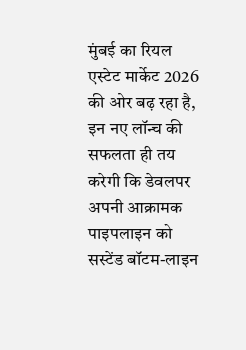मुंबई का रियल एस्टेट मार्केट 2026 की ओर बढ़ रहा है, इन नए लॉन्च की सफलता ही तय करेगी कि डेवलपर अपनी आक्रामक पाइपलाइन को सस्टेंड बॉटम-लाइन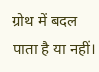ग्रोथ में बदल पाता है या नहीं।